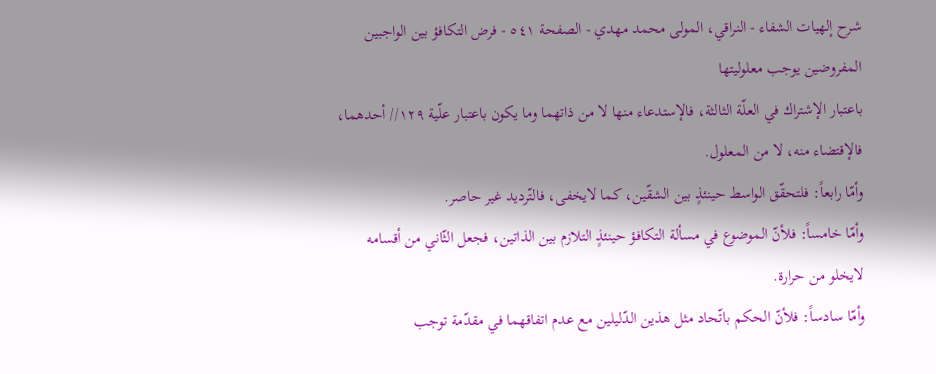شرح إلهيات الشفاء - النراقي، المولى محمد مهدي - الصفحة ٥٤١ - فرض التكافؤ بين الواجبين المفروضين يوجب معلوليتها
باعتبار الإشتراك في العلّة الثالثة، فالإستدعاء منها لا من ذاتهما وما يكون باعتبار علّية ١٢٩// أحدهما، فالإقتضاء منه، لا من المعلول.
وأمّا رابعاً: فلتحقّق الواسط حينئذٍ بين الشقّين، كما لايخفى، فالتّرديد غير حاصر.
وأمّا خامساً: فلأنّ الموضوع في مسألة التكافؤ حينئذٍ التلازم بين الذاتين، فجعل الثّاني من أقسامه لايخلو من حرارة.
وأمّا سادساً: فلأنّ الحكم باتّحاد مثل هذين الدّليلين مع عدم اتفاقهما في مقدّمة توجب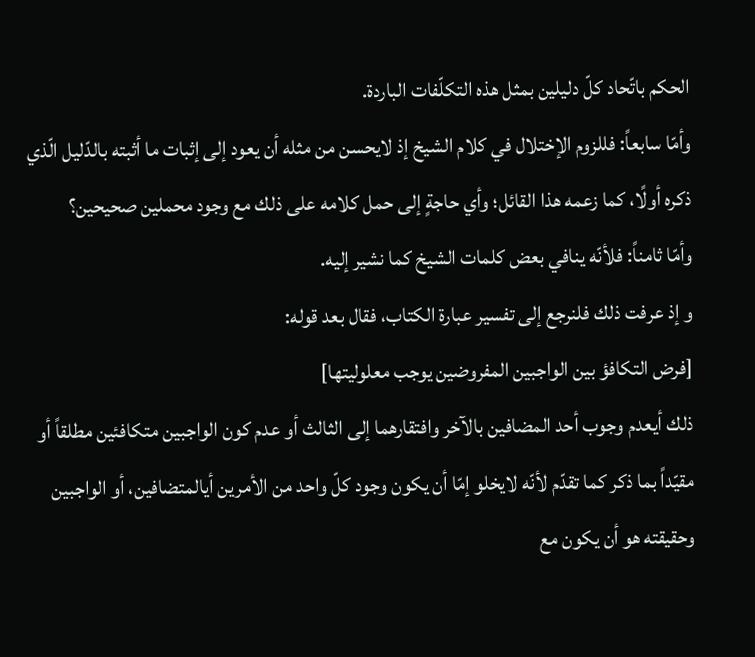الحكم باتّحاد كلّ دليلين بمثل هذه التكلّفات الباردة.
وأمّا سابعاً: فللزوم الإختلال في كلام الشيخ إذ لايحسن من مثله أن يعود إلى إثبات ما أثبته بالدّليل الّذي ذكره أولًا، كما زعمه هذا القائل؛ وأي حاجةٍ إلى حمل كلامه على ذلك مع وجود محملين صحيحين؟
وأمّا ثامناً: فلأنّه ينافي بعض كلمات الشيخ كما نشير إليه.
و إذ عرفت ذلك فلنرجع إلى تفسير عبارة الكتاب، فقال بعد قوله:
[فرض التكافؤ بين الواجبين المفروضين يوجب معلوليتها]
ذلك أيعدم وجوب أحد المضافين بالآخر وافتقارهما إلى الثالث أو عدم كون الواجبين متكافئين مطلقاً أو مقيّداً بما ذكر كما تقدّم لأنّه لايخلو إمّا أن يكون وجود كلّ واحد من الأمرين أيالمتضافين، أو الواجبين وحقيقته هو أن يكون مع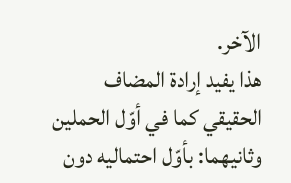الآخر.
هذا يفيد إرادة المضاف الحقيقي كما في أوّل الحملين وثانيهما: بأوّل احتماليه دون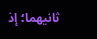ثانيهما؛ إذ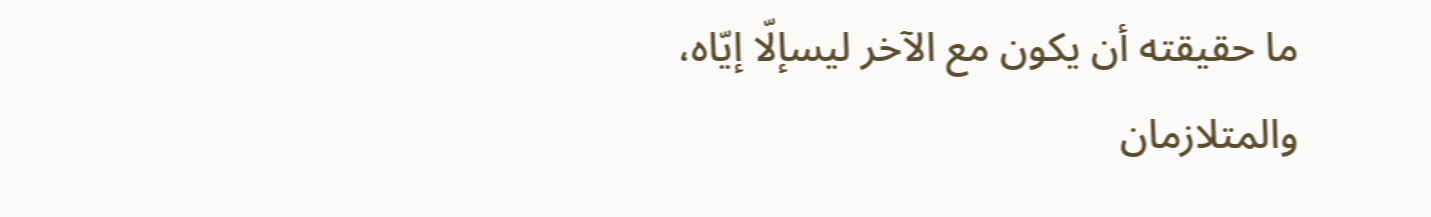ما حقيقته أن يكون مع الآخر ليسإلّا إيّاه، والمتلازمان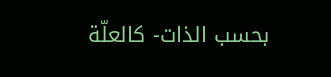بحسب الذات- كالعلّة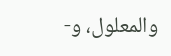والمعلول، و-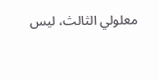معلولي الثالث، ليس